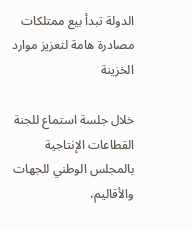الدولة تبدأ بيع ممتلكات مصادرة هامة لتعزيز موارد الخزينة

خلال جلسة استماع للجنة القطاعات الإنتاجية بالمجلس الوطني للجهات والأقاليم،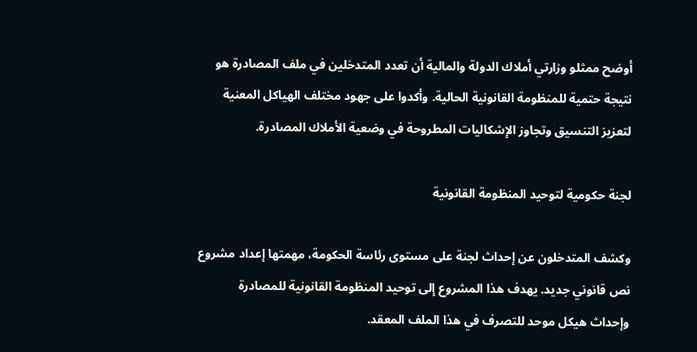أوضح ممثلو وزارتي أملاك الدولة والمالية أن تعدد المتدخلين في ملف المصادرة هو نتيجة حتمية للمنظومة القانونية الحالية. وأكدوا على جهود مختلف الهياكل المعنية لتعزيز التنسيق وتجاوز الإشكاليات المطروحة في وضعية الأملاك المصادرة.

لجنة حكومية لتوحيد المنظومة القانونية

وكشف المتدخلون عن إحداث لجنة على مستوى رئاسة الحكومة، مهمتها إعداد مشروع نص قانوني جديد. يهدف هذا المشروع إلى توحيد المنظومة القانونية للمصادرة وإحداث هيكل موحد للتصرف في هذا الملف المعقد.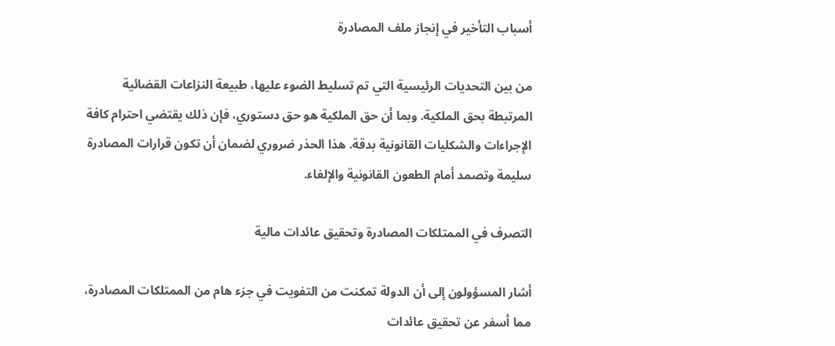أسباب التأخير في إنجاز ملف المصادرة

من بين التحديات الرئيسية التي تم تسليط الضوء عليها، طبيعة النزاعات القضائية المرتبطة بحق الملكية. وبما أن حق الملكية هو حق دستوري، فإن ذلك يقتضي احترام كافة الإجراءات والشكليات القانونية بدقة. هذا الحذر ضروري لضمان أن تكون قرارات المصادرة سليمة وتصمد أمام الطعون القانونية والإلغاء.

التصرف في الممتلكات المصادرة وتحقيق عائدات مالية

أشار المسؤولون إلى أن الدولة تمكنت من التفويت في جزء هام من الممتلكات المصادرة، مما أسفر عن تحقيق عائدات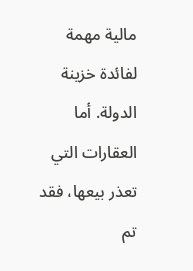مالية مهمة لفائدة خزينة الدولة. أما العقارات التي تعذر بيعها، فقد تم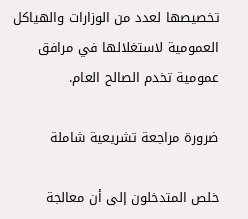تخصيصها لعدد من الوزارات والهياكل العمومية لاستغلالها في مرافق عمومية تخدم الصالح العام.

ضرورة مراجعة تشريعية شاملة

خلص المتدخلون إلى أن معالجة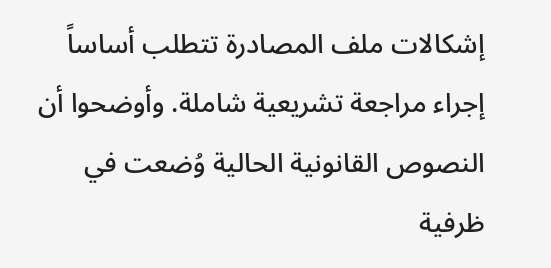إشكالات ملف المصادرة تتطلب أساساً إجراء مراجعة تشريعية شاملة. وأوضحوا أن النصوص القانونية الحالية وُضعت في ظرفية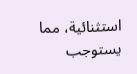استثنائية، مما يستوجب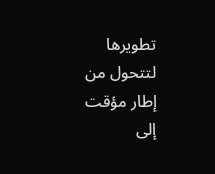تطويرها لتتحول من إطار مؤقت إلى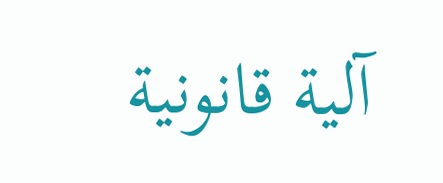آلية قانونية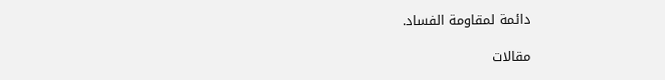دائمة لمقاومة الفساد.

مقالات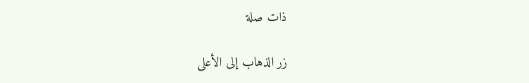ذات صلة

زر الذهاب إلى الأعلى